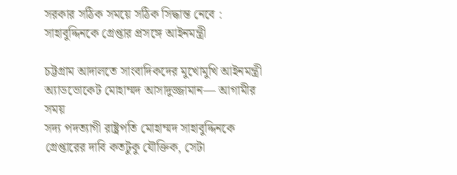সরকার সঠিক সময়ে সঠিক সিদ্ধান্ত নেবে : সাহাবুদ্দিনকে গ্রেপ্তার প্রসঙ্গে আইনমন্ত্রী

চট্টগ্রাম আদালতে সাংবাদিকদের মুখোমুখি আইনমন্ত্রী অ্যাডভোকেট মোহাম্মদ আসাদুজ্জামান— আগামীর সময়
সদ্য পদত্যাগী রাষ্ট্রপতি মোহাম্মদ সাহাবুদ্দিনকে গ্রেপ্তারের দাবি কতটুকু যৌক্তিক, সেটা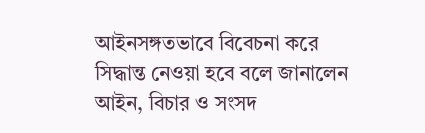আইনসঙ্গতভাবে বিবেচনা করে সিদ্ধান্ত নেওয়া হবে বলে জানালেন আইন, বিচার ও সংসদ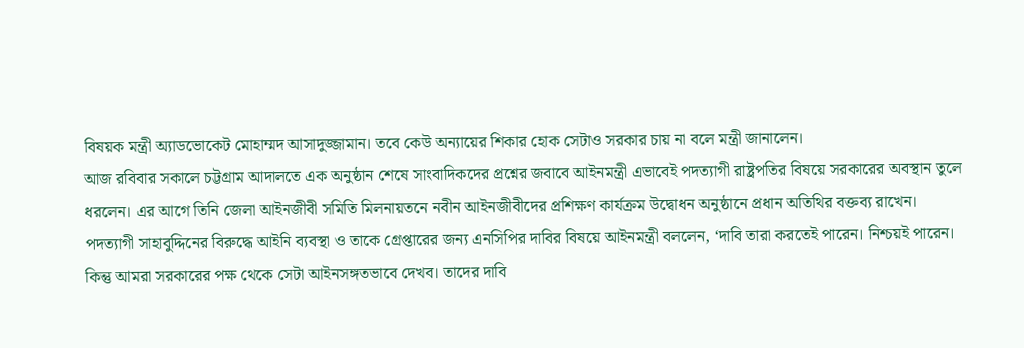বিষয়ক মন্ত্রী অ্যাডভোকেট মোহাম্মদ আসাদুজ্জামান। তবে কেউ অন্যায়ের শিকার হোক সেটাও সরকার চায় না বলে মন্ত্রী জানালেন।
আজ রবিবার সকালে চট্টগ্রাম আদালতে এক অনুষ্ঠান শেষে সাংবাদিকদের প্রশ্নের জবাবে আইনমন্ত্রী এভাবেই পদত্যাগী রাষ্ট্রপতির বিষয়ে সরকারের অবস্থান তুলে ধরলেন। এর আগে তিনি জেলা আইনজীবী সমিতি মিলনায়তনে নবীন আইনজীবীদের প্রশিক্ষণ কার্যক্রম উদ্বোধন অনুষ্ঠানে প্রধান অতিথির বক্তব্য রাখেন।
পদত্যাগী সাহাবুদ্দিনের বিরুদ্ধে আইনি ব্যবস্থা ও তাকে গ্রেপ্তারের জন্য এনসিপির দাবির বিষয়ে আইনমন্ত্রী বললেন, ‘দাবি তারা করতেই পারেন। নিশ্চয়ই পারেন। কিন্তু আমরা সরকারের পক্ষ থেকে সেটা আইনসঙ্গতভাবে দেখব। তাদের দাবি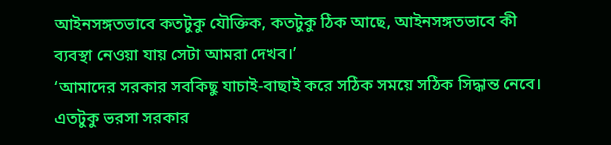আইনসঙ্গতভাবে কতটুকু যৌক্তিক, কতটুকু ঠিক আছে, আইনসঙ্গতভাবে কী ব্যবস্থা নেওয়া যায় সেটা আমরা দেখব।’
‘আমাদের সরকার সবকিছু যাচাই-বাছাই করে সঠিক সময়ে সঠিক সিদ্ধান্ত নেবে। এতটুকু ভরসা সরকার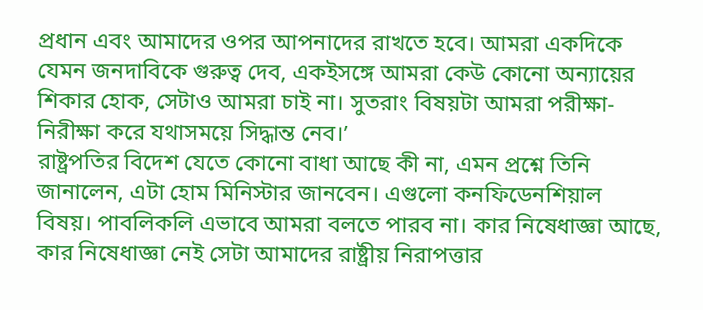প্রধান এবং আমাদের ওপর আপনাদের রাখতে হবে। আমরা একদিকে যেমন জনদাবিকে গুরুত্ব দেব, একইসঙ্গে আমরা কেউ কোনো অন্যায়ের শিকার হোক, সেটাও আমরা চাই না। সুতরাং বিষয়টা আমরা পরীক্ষা-নিরীক্ষা করে যথাসময়ে সিদ্ধান্ত নেব।’
রাষ্ট্রপতির বিদেশ যেতে কোনো বাধা আছে কী না, এমন প্রশ্নে তিনি জানালেন, এটা হোম মিনিস্টার জানবেন। এগুলো কনফিডেনশিয়াল বিষয়। পাবলিকলি এভাবে আমরা বলতে পারব না। কার নিষেধাজ্ঞা আছে, কার নিষেধাজ্ঞা নেই সেটা আমাদের রাষ্ট্রীয় নিরাপত্তার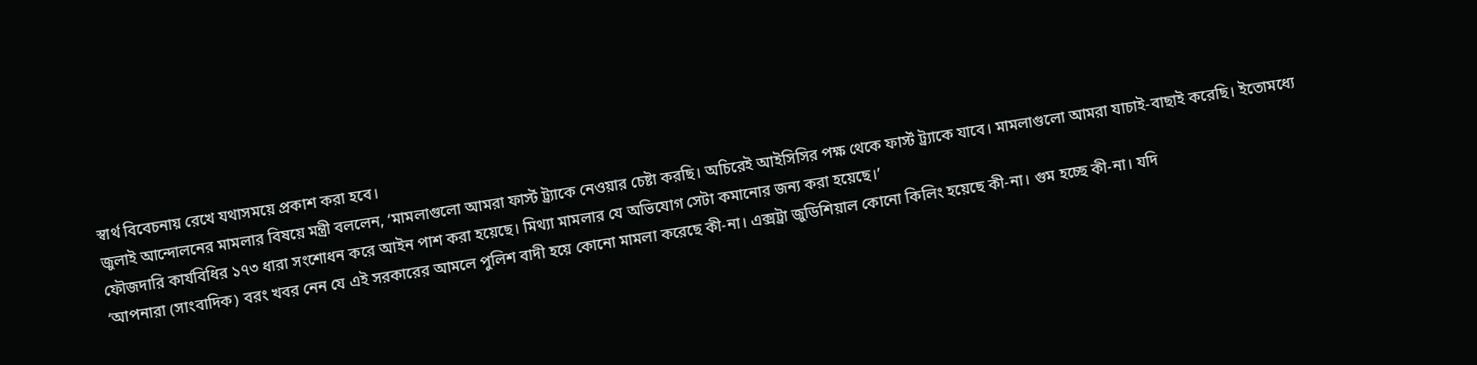স্বার্থ বিবেচনায় রেখে যথাসময়ে প্রকাশ করা হবে।
জুলাই আন্দোলনের মামলার বিষয়ে মন্ত্রী বললেন, ‘মামলাগুলো আমরা ফার্স্ট ট্র্যাকে নেওয়ার চেষ্টা করছি। অচিরেই আইসিসির পক্ষ থেকে ফার্স্ট ট্র্যাকে যাবে। মামলাগুলো আমরা যাচাই-বাছাই করেছি। ইতোমধ্যে ফৌজদারি কার্যবিধির ১৭৩ ধারা সংশোধন করে আইন পাশ করা হয়েছে। মিথ্যা মামলার যে অভিযোগ সেটা কমানোর জন্য করা হয়েছে।’
‘আপনারা (সাংবাদিক) বরং খবর নেন যে এই সরকারের আমলে পুলিশ বাদী হয়ে কোনো মামলা করেছে কী-না। এক্সট্রা জুডিশিয়াল কোনো কিলিং হয়েছে কী-না। গুম হচ্ছে কী-না। যদি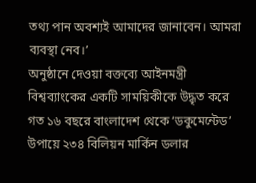তথ্য পান অবশ্যই আমাদের জানাবেন। আমরা ব্যবস্থা নেব।’
অনুষ্ঠানে দেওয়া বক্তব্যে আইনমন্ত্রী বিশ্বব্যাংকের একটি সাময়িকীকে উদ্ধৃত করে গত ১৬ বছরে বাংলাদেশ থেকে ‘ডকুমেন্টেড’ উপায়ে ২৩৪ বিলিয়ন মার্কিন ডলার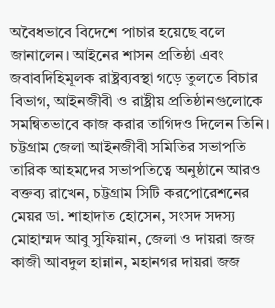অবৈধভাবে বিদেশে পাচার হয়েছে বলে জানালেন। আইনের শাসন প্রতিষ্ঠা এবং জবাবদিহিমূলক রাষ্ট্রব্যবস্থা গড়ে তুলতে বিচার বিভাগ, আইনজীবী ও রাষ্ট্রীয় প্রতিষ্ঠানগুলোকে সমন্বিতভাবে কাজ করার তাগিদও দিলেন তিনি।
চট্টগ্রাম জেলা আইনজীবী সমিতির সভাপতি তারিক আহমদের সভাপতিত্বে অনুষ্ঠানে আরও বক্তব্য রাখেন, চট্টগ্রাম সিটি করপোরেশনের মেয়র ডা. শাহাদাত হোসেন, সংসদ সদস্য মোহাম্মদ আবু সুফিয়ান, জেলা ও দায়রা জজ কাজী আবদুল হান্নান, মহানগর দায়রা জজ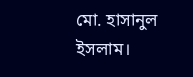মো. হাসানুল ইসলাম।